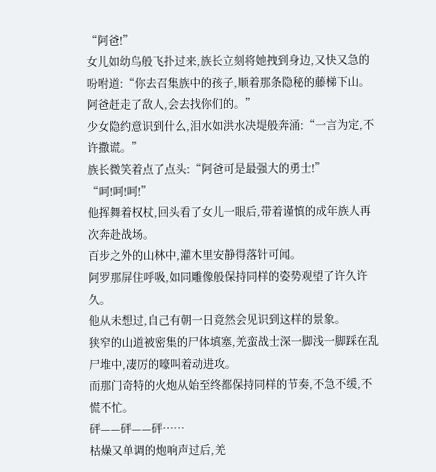“阿爸!”
女儿如幼鸟般飞扑过来,族长立刻将她拽到身边,又快又急的吩咐道:“你去召集族中的孩子,顺着那条隐秘的藤梯下山。阿爸赶走了敌人,会去找你们的。”
少女隐约意识到什么,泪水如洪水决堤般奔涌:“一言为定,不许撒谎。”
族长微笑着点了点头:“阿爸可是最强大的勇士!”
“呵!呵!呵!”
他挥舞着权杖,回头看了女儿一眼后,带着谨慎的成年族人再次奔赴战场。
百步之外的山林中,灌木里安静得落针可闻。
阿罗那屏住呼吸,如同雕像般保持同样的姿势观望了许久许久。
他从未想过,自己有朝一日竟然会见识到这样的景象。
狭窄的山道被密集的尸体填塞,羌蛮战士深一脚浅一脚踩在乱尸堆中,凄厉的嚎叫着动进攻。
而那门奇特的火炮从始至终都保持同样的节奏,不急不缓,不慌不忙。
砰——砰——砰……
枯燥又单调的炮响声过后,羌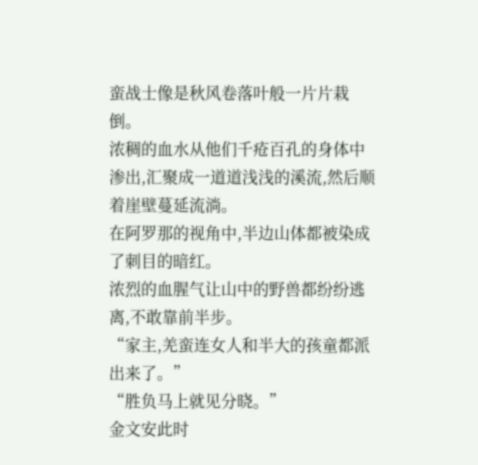蛮战士像是秋风卷落叶般一片片栽倒。
浓稠的血水从他们千疮百孔的身体中渗出,汇聚成一道道浅浅的溪流,然后顺着崖壁蔓延流淌。
在阿罗那的视角中,半边山体都被染成了刺目的暗红。
浓烈的血腥气让山中的野兽都纷纷逃离,不敢靠前半步。
“家主,羌蛮连女人和半大的孩童都派出来了。”
“胜负马上就见分晓。”
金文安此时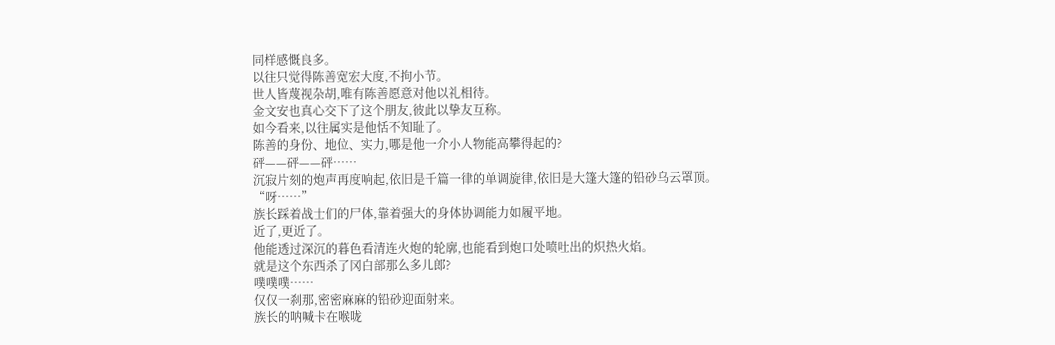同样感慨良多。
以往只觉得陈善宽宏大度,不拘小节。
世人皆蔑视杂胡,唯有陈善愿意对他以礼相待。
金文安也真心交下了这个朋友,彼此以挚友互称。
如今看来,以往属实是他恬不知耻了。
陈善的身份、地位、实力,哪是他一介小人物能高攀得起的?
砰——砰——砰……
沉寂片刻的炮声再度响起,依旧是千篇一律的单调旋律,依旧是大篷大篷的铅砂乌云罩顶。
“呀……”
族长踩着战士们的尸体,靠着强大的身体协调能力如履平地。
近了,更近了。
他能透过深沉的暮色看清连火炮的轮廓,也能看到炮口处喷吐出的炽热火焰。
就是这个东西杀了冈白部那么多儿郎?
噗噗噗……
仅仅一刹那,密密麻麻的铅砂迎面射来。
族长的呐喊卡在喉咙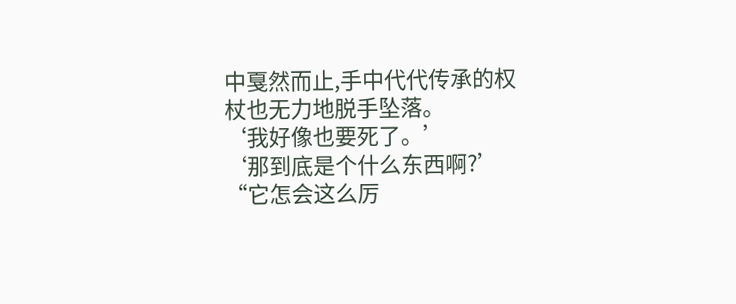中戛然而止,手中代代传承的权杖也无力地脱手坠落。
‘我好像也要死了。’
‘那到底是个什么东西啊?’
“它怎会这么厉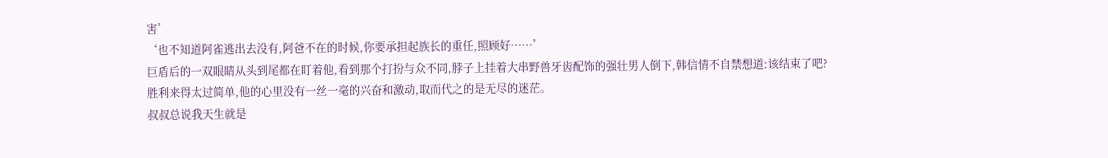害’
‘也不知道阿雀逃出去没有,阿爸不在的时候,你要承担起族长的重任,照顾好……’
巨盾后的一双眼睛从头到尾都在盯着他,看到那个打扮与众不同,脖子上挂着大串野兽牙齿配饰的强壮男人倒下,韩信情不自禁想道:该结束了吧?
胜利来得太过简单,他的心里没有一丝一毫的兴奋和激动,取而代之的是无尽的迷茫。
叔叔总说我天生就是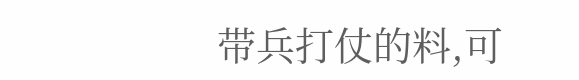带兵打仗的料,可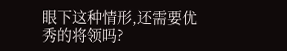眼下这种情形,还需要优秀的将领吗?